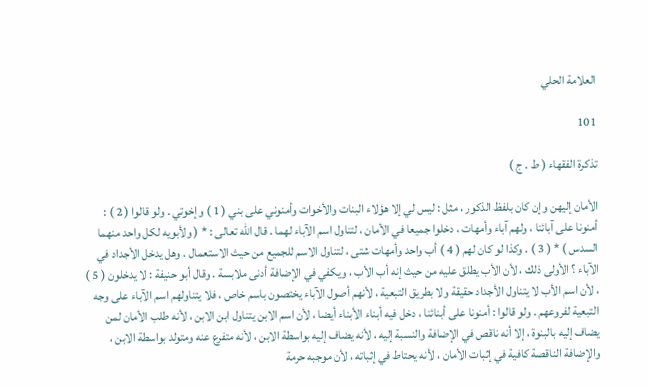العلامة الحلي

101

تذكرة الفقهاء ( ط . ج )

الأمان إليهن وإن كان بلفظ الذكور ، مثل : ليس لي إلا هؤلاء البنات والأخوات وأمنوني على بني ( 1 ) وإخوتي . ولو قالوا ( 2 ) : أمنونا على آبائنا ، ولهم آباء وأمهات ، دخلوا جميعا في الأمان ، لتناول اسم الآباء لهما . قال الله تعالى : * ( ولأبويه لكل واحد منهما السدس ) * ( 3 ) . وكذا لو كان لهم ( 4 ) أب واحد وأمهات شتى ، لتناول الاسم للجميع من حيث الاستعمال . وهل يدخل الأجداد في الآباء ؟ الأولى ذلك ، لأن الأب يطلق عليه من حيث إنه أب الأب ، ويكفي في الإضافة أدنى ملابسة . وقال أبو حنيفة : لا يدخلون ( 5 ) ، لأن اسم الأب لا يتناول الأجداد حقيقة ولا بطريق التبعية ، لأنهم أصول الآباء يختصون باسم خاص ، فلا يتناولهم اسم الآباء على وجه التبعية لفروعهم . ولو قالوا : أمنونا على أبنائنا ، دخل فيه أبناء الأبناء أيضا ، لأن اسم الابن يتناول ابن الابن ، لأنه طلب الأمان لمن يضاف إليه بالبنوة ، إلا أنه ناقص في الإضافة والنسبة إليه ، لأنه يضاف إليه بواسطة الابن ، لأنه متفرع عنه ومتولد بواسطة الابن ، والإضافة الناقصة كافية في إثبات الأمان ، لأنه يحتاط في إثباته ، لأن موجبه حرمة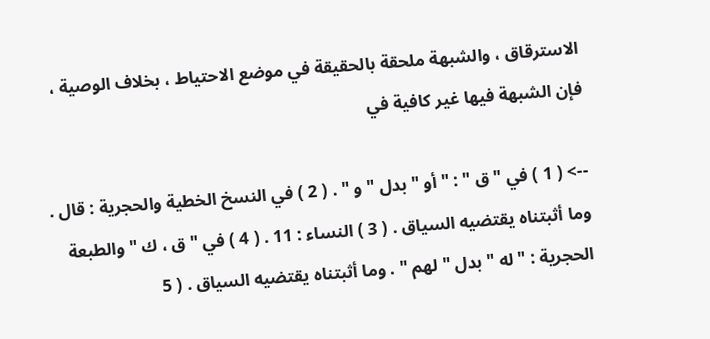الاسترقاق ، والشبهة ملحقة بالحقيقة في موضع الاحتياط ، بخلاف الوصية ، فإن الشبهة فيها غير كافية في

--> ( 1 ) في " ق " : " أو " بدل " و " . ( 2 ) في النسخ الخطية والحجرية : قال . وما أثبتناه يقتضيه السياق . ( 3 ) النساء : 11 . ( 4 ) في " ق ، ك " والطبعة الحجرية : " له " بدل " لهم " . وما أثبتناه يقتضيه السياق . ( 5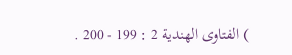) الفتاوى الهندية 2 : 199 - 200 .